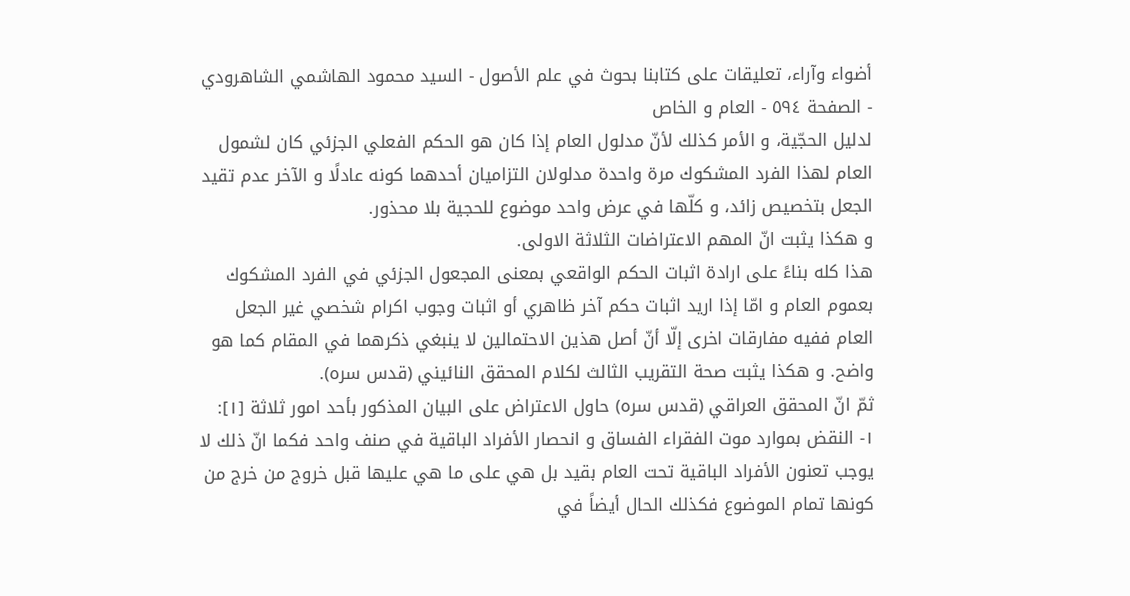أضواء وآراء، تعليقات على كتابنا بحوث في علم الأصول - السيد محمود الهاشمي الشاهرودي - الصفحة ٥٩٤ - العام و الخاص
لدليل الحجّية، و الأمر كذلك لأنّ مدلول العام إذا كان هو الحكم الفعلي الجزئي كان لشمول العام لهذا الفرد المشكوك مرة واحدة مدلولان التزاميان أحدهما كونه عادلًا و الآخر عدم تقيد الجعل بتخصيص زائد، و كلّها في عرض واحد موضوع للحجية بلا محذور.
و هكذا يثبت انّ المهم الاعتراضات الثلاثة الاولى.
هذا كله بناءً على ارادة اثبات الحكم الواقعي بمعنى المجعول الجزئي في الفرد المشكوك بعموم العام و امّا إذا اريد اثبات حكم آخر ظاهري أو اثبات وجوب اكرام شخصي غير الجعل العام ففيه مفارقات اخرى إلّا أنّ أصل هذين الاحتمالين لا ينبغي ذكرهما في المقام كما هو واضح. و هكذا يثبت صحة التقريب الثالث لكلام المحقق النائيني (قدس سره).
ثمّ انّ المحقق العراقي (قدس سره) حاول الاعتراض على البيان المذكور بأحد امور ثلاثة [١]:
١- النقض بموارد موت الفقراء الفساق و انحصار الأفراد الباقية في صنف واحد فكما انّ ذلك لا يوجب تعنون الأفراد الباقية تحت العام بقيد بل هي على ما هي عليها قبل خروج من خرج من كونها تمام الموضوع فكذلك الحال أيضاً في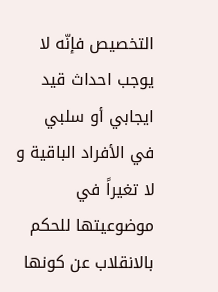التخصيص فإنّه لا يوجب احداث قيد ايجابي أو سلبي في الأفراد الباقية و لا تغيراً في موضوعيتها للحكم بالانقلاب عن كونها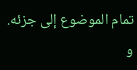تمام الموضوع إلى جزئه.
و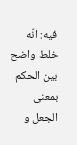فيه: انّه خلط واضح بين الحكم بمعنى الجعل و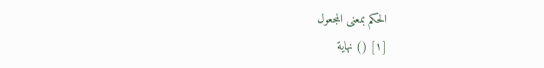الحكم بمعنى المجعول
[١] () نهاية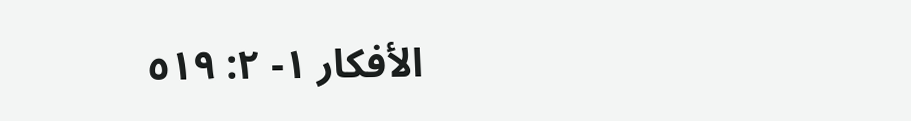الأفكار ١- ٢: ٥١٩